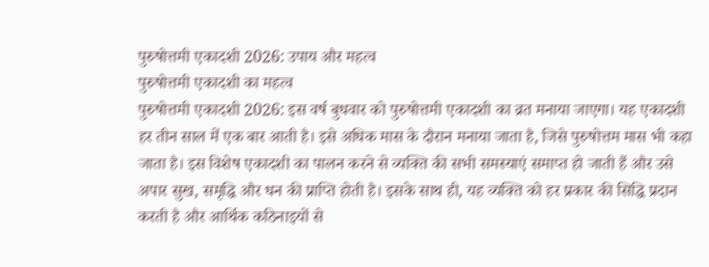पुरुषोत्तमी एकादशी 2026: उपाय और महत्व
पुरुषोत्तमी एकादशी का महत्व
पुरुषोत्तमी एकादशी 2026: इस वर्ष बुधवार को पुरुषोत्तमी एकादशी का व्रत मनाया जाएगा। यह एकादशी हर तीन साल में एक बार आती है। इसे अधिक मास के दौरान मनाया जाता है, जिसे पुरुषोत्तम मास भी कहा जाता है। इस विशेष एकादशी का पालन करने से व्यक्ति की सभी समस्याएं समाप्त हो जाती हैं और उसे अपार सुख, समृद्धि और धन की प्राप्ति होती है। इसके साथ ही, यह व्यक्ति को हर प्रकार की सिद्धि प्रदान करती है और आर्थिक कठिनाइयों से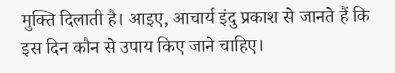मुक्ति दिलाती है। आइए, आचार्य इंदु प्रकाश से जानते हैं कि इस दिन कौन से उपाय किए जाने चाहिए।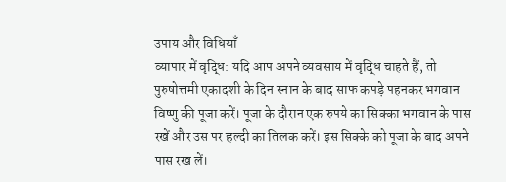उपाय और विधियाँ
व्यापार में वृद्धि: यदि आप अपने व्यवसाय में वृद्धि चाहते हैं, तो पुरुषोत्तमी एकादशी के दिन स्नान के बाद साफ कपड़े पहनकर भगवान विष्णु की पूजा करें। पूजा के दौरान एक रुपये का सिक्का भगवान के पास रखें और उस पर हल्दी का तिलक करें। इस सिक्के को पूजा के बाद अपने पास रख लें।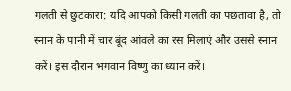गलती से छुटकारा: यदि आपको किसी गलती का पछतावा है, तो स्नान के पानी में चार बूंद आंवले का रस मिलाएं और उससे स्नान करें। इस दौरान भगवान विष्णु का ध्यान करें।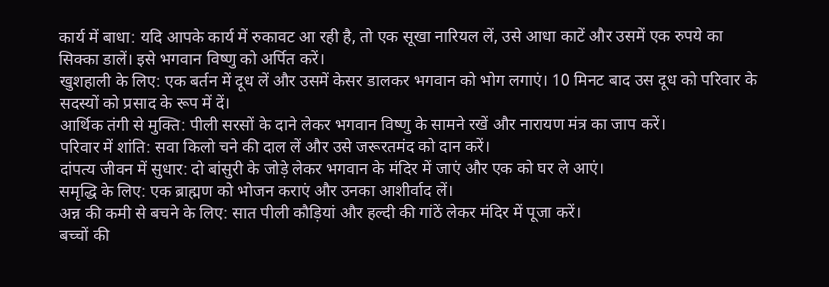कार्य में बाधा: यदि आपके कार्य में रुकावट आ रही है, तो एक सूखा नारियल लें, उसे आधा काटें और उसमें एक रुपये का सिक्का डालें। इसे भगवान विष्णु को अर्पित करें।
खुशहाली के लिए: एक बर्तन में दूध लें और उसमें केसर डालकर भगवान को भोग लगाएं। 10 मिनट बाद उस दूध को परिवार के सदस्यों को प्रसाद के रूप में दें।
आर्थिक तंगी से मुक्ति: पीली सरसों के दाने लेकर भगवान विष्णु के सामने रखें और नारायण मंत्र का जाप करें।
परिवार में शांति: सवा किलो चने की दाल लें और उसे जरूरतमंद को दान करें।
दांपत्य जीवन में सुधार: दो बांसुरी के जोड़े लेकर भगवान के मंदिर में जाएं और एक को घर ले आएं।
समृद्धि के लिए: एक ब्राह्मण को भोजन कराएं और उनका आशीर्वाद लें।
अन्न की कमी से बचने के लिए: सात पीली कौड़ियां और हल्दी की गांठें लेकर मंदिर में पूजा करें।
बच्चों की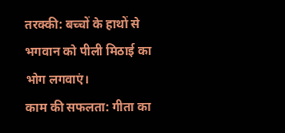तरक्की: बच्चों के हाथों से भगवान को पीली मिठाई का भोग लगवाएं।
काम की सफलता: गीता का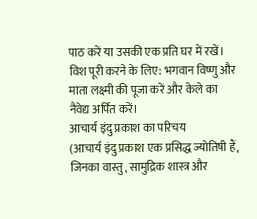पाठ करें या उसकी एक प्रति घर में रखें।
विश पूरी करने के लिए: भगवान विष्णु और माता लक्ष्मी की पूजा करें और केले का नैवेद्य अर्पित करें।
आचार्य इंदु प्रकाश का परिचय
(आचार्य इंदु प्रकाश एक प्रसिद्ध ज्योतिषी हैं, जिनका वास्तु, सामुद्रिक शास्त्र और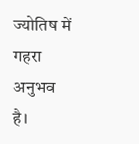ज्योतिष में गहरा अनुभव है।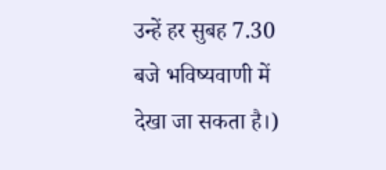उन्हें हर सुबह 7.30 बजे भविष्यवाणी में देखा जा सकता है।)